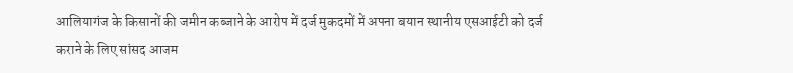आलियागंज के किसानों की जमीन कब्जाने के आरोप में दर्ज मुकदमों में अपना बयान स्थानीय एसआईटी को दर्ज कराने के लिए सांसद आजम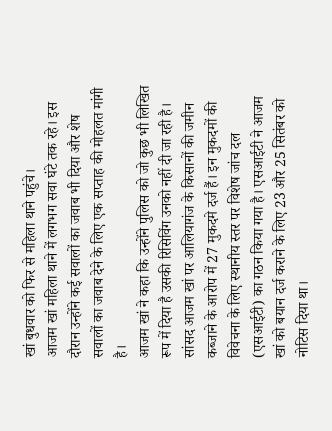खां बुधवार को फिर से महिला थाने पहुंचे।
आजम खां महिला थाने में लगभग सवा घंटे तक रहे। इस दौरान उन्होंने कई सवालों का जवाब भी दिया और शेष सवालों का जवाब देने के लिए एक सप्ताह की मोहलत मांगी है।
आजम खां ने कहा कि उन्होंने पुलिस को जो कुछ भी लिखित रूप में दिया है उसकी रिसिविंग उनको नहीं दी जा रही है।
सांसद आजम खां पर आलियागंज के किसानों की जमीन कब्जाने के आरोप में 27 मुकदमे दर्ज हैं। इन मुकदमों की विवेचना के लिए स्थानीय स्तर पर विशेष जांच दल (एसआईटी) का गठन किया गया है। एसआईटी ने आजम खां को बयान दर्ज कराने के लिए 23 और 25 सितंबर को नोटिस दिया था।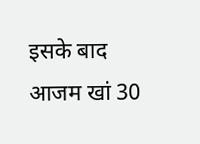इसके बाद आजम खां 30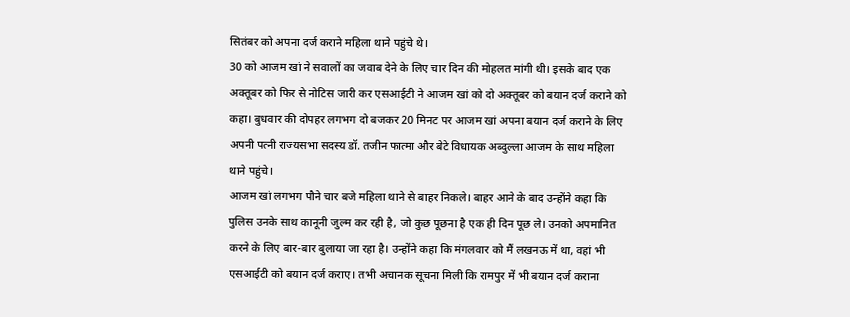सितंबर को अपना दर्ज कराने महिला थाने पहुंचे थे।
30 को आजम खां ने सवालों का जवाब देने के लिए चार दिन की मोहलत मांगी थी। इसके बाद एक अक्तूबर को फिर से नोटिस जारी कर एसआईटी ने आजम खां को दो अक्तूबर को बयान दर्ज कराने को कहा। बुधवार की दोपहर लगभग दो बजकर 20 मिनट पर आजम खां अपना बयान दर्ज कराने के लिए अपनी पत्नी राज्यसभा सदस्य डॉ. तजीन फात्मा और बेटे विधायक अब्दुल्ला आजम के साथ महिला थाने पहुंचे।
आजम खां लगभग पौने चार बजे महिला थाने से बाहर निकले। बाहर आने के बाद उन्होंने कहा कि पुलिस उनके साथ कानूनी जुल्म कर रही है, जो कुछ पूछना है एक ही दिन पूछ ले। उनको अपमानित करने के लिए बार-बार बुलाया जा रहा है। उन्होंने कहा कि मंगलवार को मैं लखनऊ में था, वहां भी एसआईटी को बयान दर्ज कराए। तभी अचानक सूचना मिली कि रामपुर में भी बयान दर्ज कराना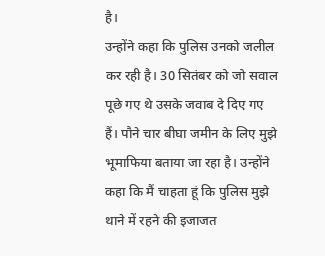है।
उन्होंने कहा कि पुलिस उनको जलील कर रही है। 30 सितंबर को जो सवाल पूछे गए थे उसके जवाब दे दिए गए हैं। पौने चार बीघा जमीन के लिए मुझे भूमाफिया बताया जा रहा है। उन्होंने कहा कि मैं चाहता हूं कि पुलिस मुझे थाने में रहने की इजाजत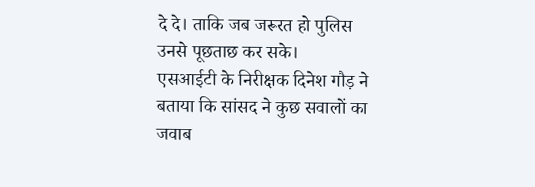दे दे। ताकि जब जरूरत हो पुलिस उनसे पूछताछ कर सके।
एसआईटी के निरीक्षक दिनेश गौड़ ने बताया कि सांसद ने कुछ सवालों का जवाब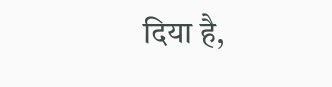दिया है,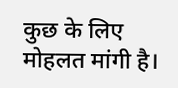कुछ के लिए मोहलत मांगी है।